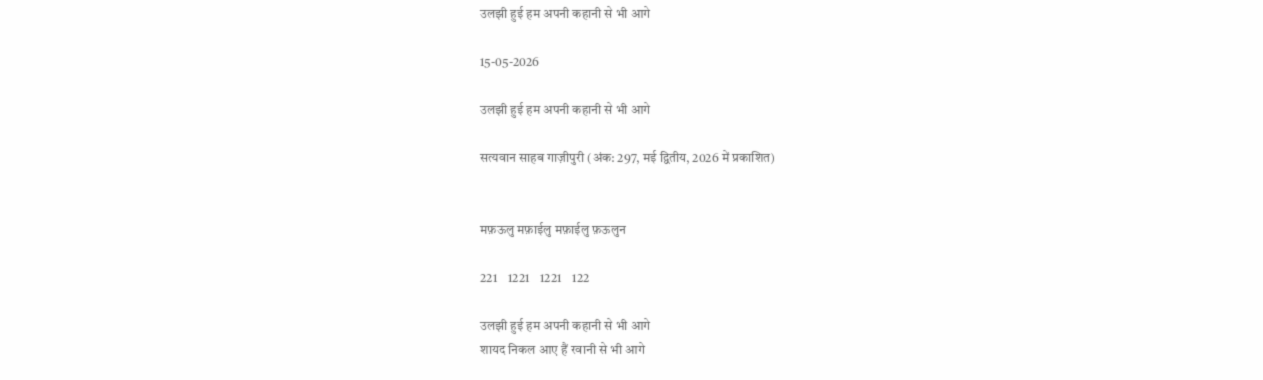उलझी हुई हम अपनी कहानी से भी आगे

15-05-2026

उलझी हुई हम अपनी कहानी से भी आगे

सत्यवान साहब गाज़ीपुरी (अंक: 297, मई द्वितीय, 2026 में प्रकाशित)


मफ़ऊलु मफ़ाईलु मफ़ाईलु फ़ऊलुन

221    1221    1221    122

उलझी हुई हम अपनी कहानी से भी आगे
शायद निकल आए हैं रवानी से भी आगे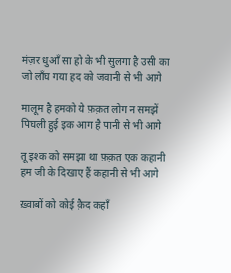मंज़र धुआँ सा हो के भी सुलगा है उसी का
जो लाँघ गया हद को जवानी से भी आगे

मालूम है हमको ये फ़क़त लोग न समझें
पिघली हुई इक आग है पानी से भी आगे

तू इश्क को समझा था फ़क़त एक कहानी
हम जी के दिखाए हैं कहानी से भी आगे

ख़्वाबों को कोई क़ैद कहाँ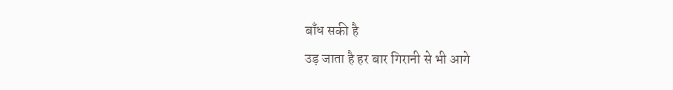बाँध सकी है
उड़ जाता है हर बार गिरानी से भी आगे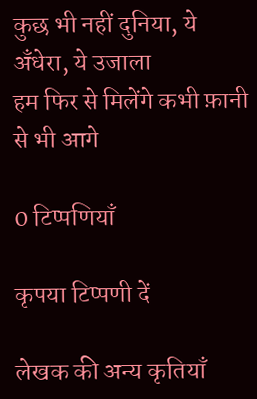कुछ भी नहीं दुनिया, ये अँधेरा, ये उजाला
हम फिर से मिलेंगे कभी फ़ानी से भी आगे

0 टिप्पणियाँ

कृपया टिप्पणी दें

लेखक की अन्य कृतियाँ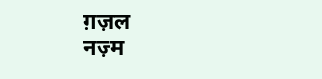ग़ज़ल
नज़्म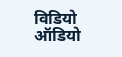विडियो
ऑडियो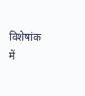विशेषांक में